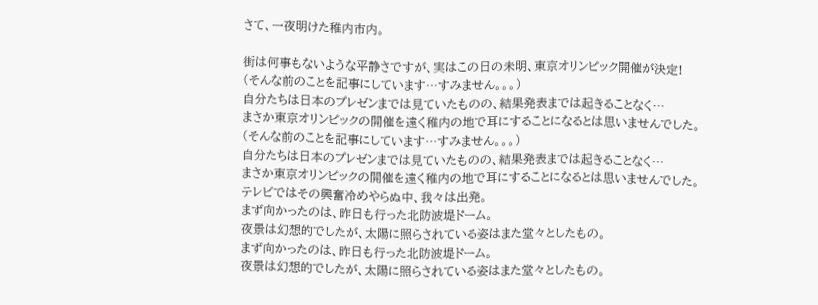さて、一夜明けた稚内市内。

街は何事もないような平静さですが、実はこの日の未明、東京オリンピック開催が決定!
(そんな前のことを記事にしています…すみません。。。)
自分たちは日本のプレゼンまでは見ていたものの、結果発表までは起きることなく…
まさか東京オリンピックの開催を遠く稚内の地で耳にすることになるとは思いませんでした。
(そんな前のことを記事にしています…すみません。。。)
自分たちは日本のプレゼンまでは見ていたものの、結果発表までは起きることなく…
まさか東京オリンピックの開催を遠く稚内の地で耳にすることになるとは思いませんでした。
テレビではその興奮冷めやらぬ中、我々は出発。
まず向かったのは、昨日も行った北防波堤ドーム。
夜景は幻想的でしたが、太陽に照らされている姿はまた堂々としたもの。
まず向かったのは、昨日も行った北防波堤ドーム。
夜景は幻想的でしたが、太陽に照らされている姿はまた堂々としたもの。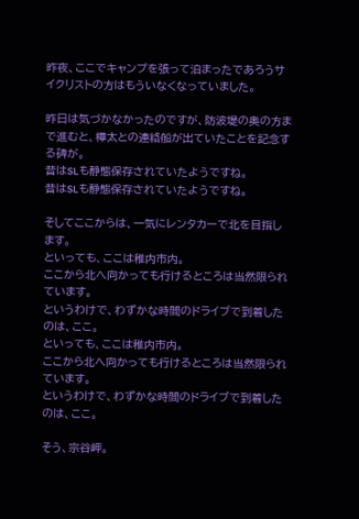昨夜、ここでキャンプを張って泊まったであろうサイクリストの方はもういなくなっていました。

昨日は気づかなかったのですが、防波堤の奥の方まで進むと、樺太との連絡船が出ていたことを記念する碑が。
昔はSLも静態保存されていたようですね。
昔はSLも静態保存されていたようですね。

そしてここからは、一気にレンタカーで北を目指します。
といっても、ここは稚内市内。
ここから北へ向かっても行けるところは当然限られています。
というわけで、わずかな時間のドライブで到着したのは、ここ。
といっても、ここは稚内市内。
ここから北へ向かっても行けるところは当然限られています。
というわけで、わずかな時間のドライブで到着したのは、ここ。

そう、宗谷岬。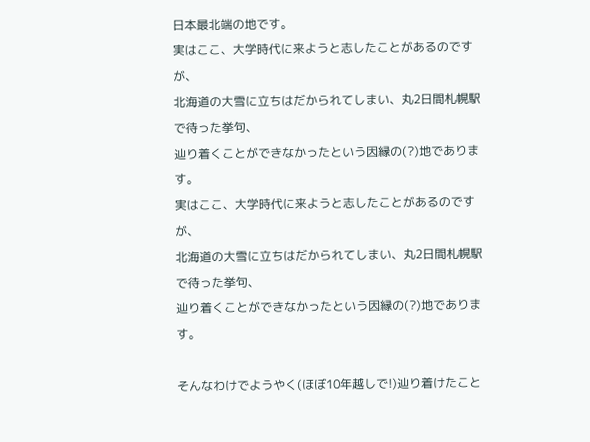日本最北端の地です。
実はここ、大学時代に来ようと志したことがあるのですが、
北海道の大雪に立ちはだかられてしまい、丸2日間札幌駅で待った挙句、
辿り着くことができなかったという因縁の(?)地であります。
実はここ、大学時代に来ようと志したことがあるのですが、
北海道の大雪に立ちはだかられてしまい、丸2日間札幌駅で待った挙句、
辿り着くことができなかったという因縁の(?)地であります。

そんなわけでようやく(ほぼ10年越しで!)辿り着けたこと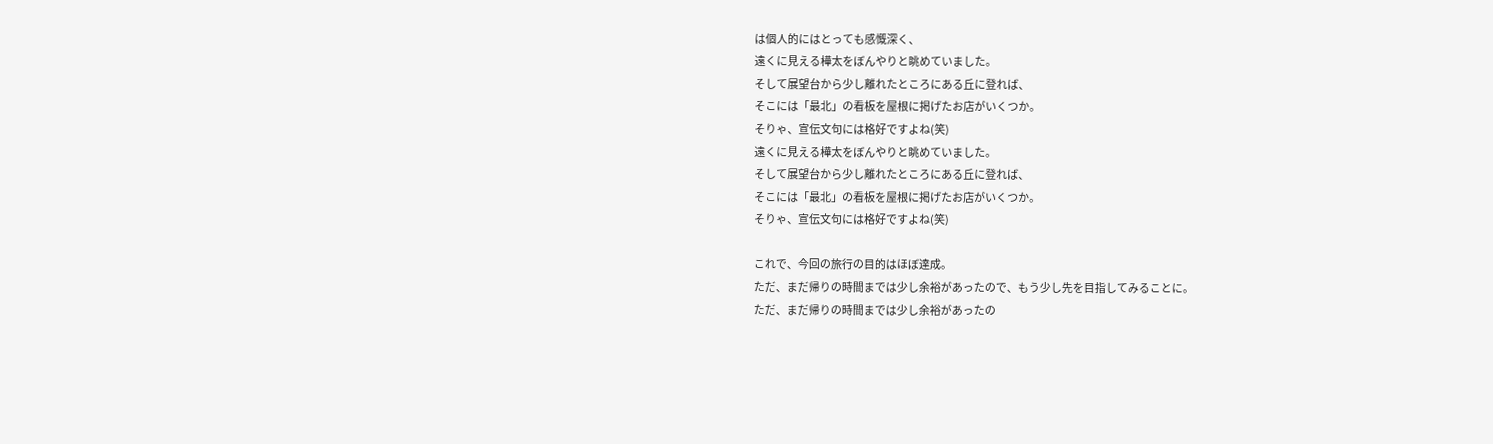は個人的にはとっても感慨深く、
遠くに見える樺太をぼんやりと眺めていました。
そして展望台から少し離れたところにある丘に登れば、
そこには「最北」の看板を屋根に掲げたお店がいくつか。
そりゃ、宣伝文句には格好ですよね(笑)
遠くに見える樺太をぼんやりと眺めていました。
そして展望台から少し離れたところにある丘に登れば、
そこには「最北」の看板を屋根に掲げたお店がいくつか。
そりゃ、宣伝文句には格好ですよね(笑)

これで、今回の旅行の目的はほぼ達成。
ただ、まだ帰りの時間までは少し余裕があったので、もう少し先を目指してみることに。
ただ、まだ帰りの時間までは少し余裕があったの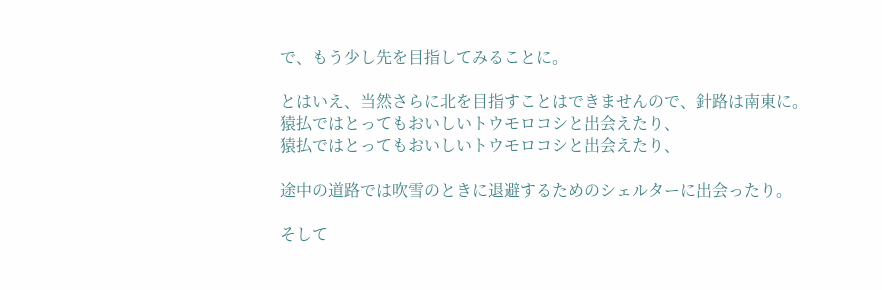で、もう少し先を目指してみることに。

とはいえ、当然さらに北を目指すことはできませんので、針路は南東に。
猿払ではとってもおいしいトウモロコシと出会えたり、
猿払ではとってもおいしいトウモロコシと出会えたり、

途中の道路では吹雪のときに退避するためのシェルターに出会ったり。

そして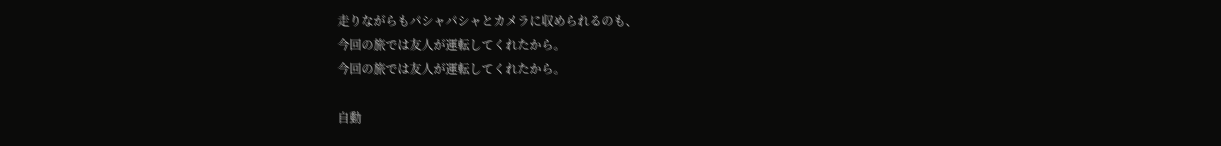走りながらもパシャパシャとカメラに収められるのも、
今回の旅では友人が運転してくれたから。
今回の旅では友人が運転してくれたから。

自動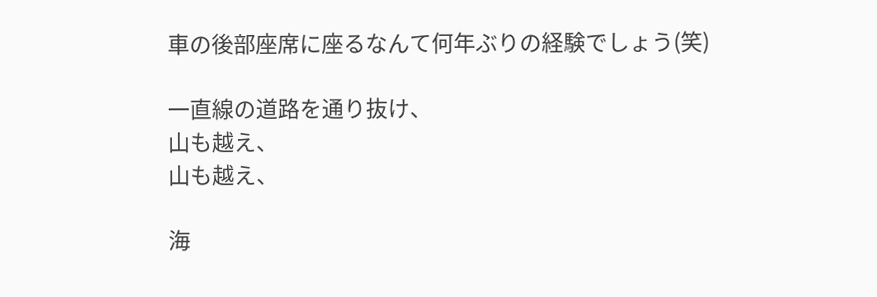車の後部座席に座るなんて何年ぶりの経験でしょう(笑)

一直線の道路を通り抜け、
山も越え、
山も越え、

海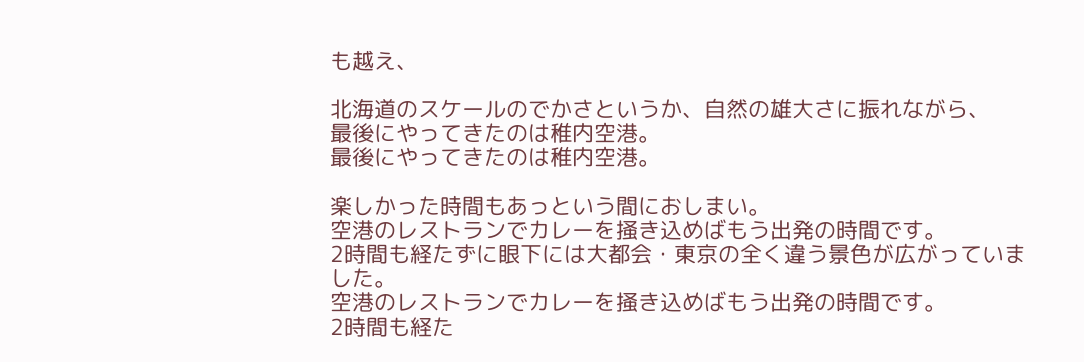も越え、

北海道のスケールのでかさというか、自然の雄大さに振れながら、
最後にやってきたのは稚内空港。
最後にやってきたのは稚内空港。

楽しかった時間もあっという間におしまい。
空港のレストランでカレーを掻き込めばもう出発の時間です。
2時間も経たずに眼下には大都会・東京の全く違う景色が広がっていました。
空港のレストランでカレーを掻き込めばもう出発の時間です。
2時間も経た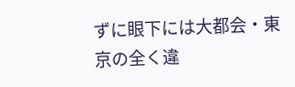ずに眼下には大都会・東京の全く違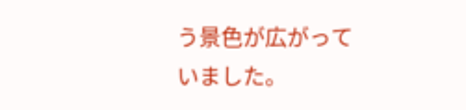う景色が広がっていました。